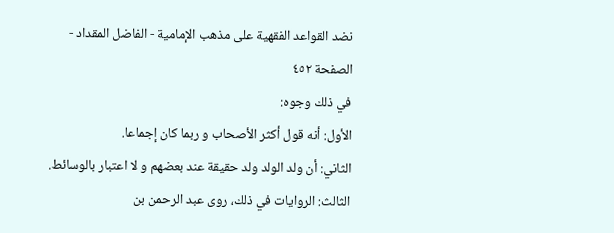نضد القواعد الفقهية على مذهب الإمامية - الفاضل المقداد - الصفحة ٤٥٢
في ذلك وجوه:
الأول: أنه قول أكثر الأصحاب و ربما كان إجماعا.
الثاني: أن ولد الولد ولد حقيقة عند بعضهم و لا اعتبار بالوسائط.
الثالث: الروايات في ذلك، روى عبد الرحمن بن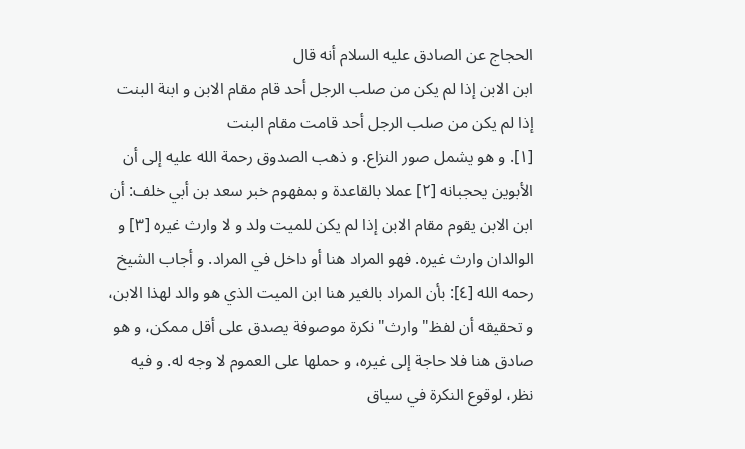الحجاج عن الصادق عليه السلام أنه قال
ابن الابن إذا لم يكن من صلب الرجل أحد قام مقام الابن و ابنة البنت إذا لم يكن من صلب الرجل أحد قامت مقام البنت
[١]. و هو يشمل صور النزاع. و ذهب الصدوق رحمة الله عليه إلى أن الأبوين يحجبانه [٢] عملا بالقاعدة و بمفهوم خبر سعد بن أبي خلف: أن ابن الابن يقوم مقام الابن إذا لم يكن للميت ولد و لا وارث غيره [٣] و الوالدان وارث غيره. فهو المراد هنا أو داخل في المراد. و أجاب الشيخ رحمه الله [٤]: بأن المراد بالغير هنا ابن الميت الذي هو والد لهذا الابن، و تحقيقه أن لفظ" وارث" نكرة موصوفة يصدق على أقل ممكن، و هو صادق هنا فلا حاجة إلى غيره، و حملها على العموم لا وجه له. و فيه نظر، لوقوع النكرة في سياق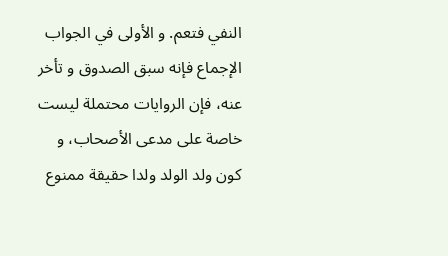النفي فتعم. و الأولى في الجواب الإجماع فإنه سبق الصدوق و تأخر عنه، فإن الروايات محتملة ليست خاصة على مدعى الأصحاب، و كون ولد الولد ولدا حقيقة ممنوع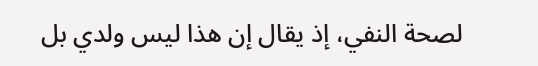لصحة النفي، إذ يقال إن هذا ليس ولدي بل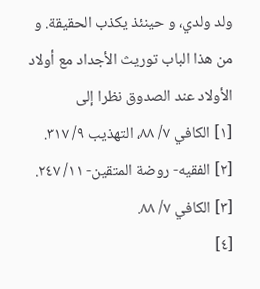ولد ولدي، و حينئذ يكذب الحقيقة. و من هذا الباب توريث الأجداد مع أولاد الأولاد عند الصدوق نظرا إلى
[١] الكافي ٧/ ٨٨، التهذيب ٩/ ٣١٧.
[٢] الفقيه- روضة المتقين- ١١/ ٢٤٧.
[٣] الكافي ٧/ ٨٨.
[٤]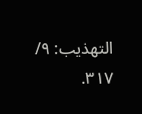التهذيب: ٩/ ٣١٧.